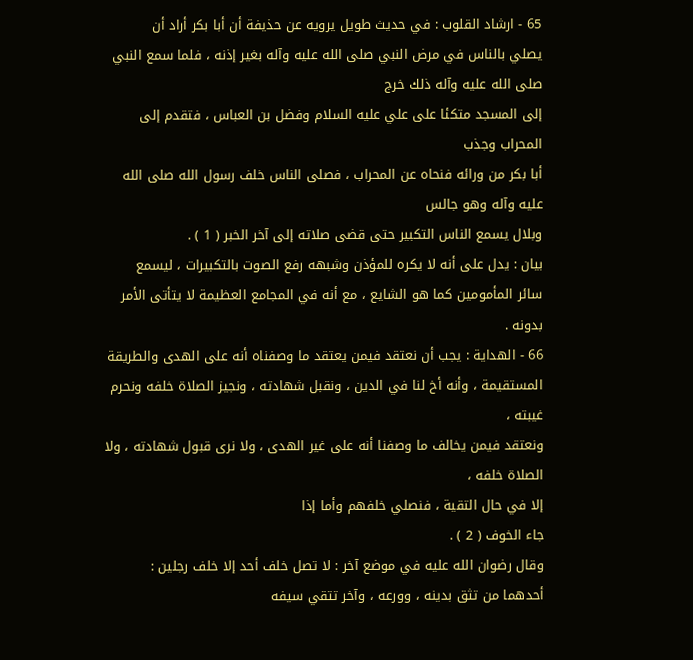65 - ارشاد القلوب : في حديث طويل يرويه عن حذيفة أن أبا بكر أراد أن
يصلي بالناس في مرض النبي صلى الله عليه وآله بغير إذنه ، فلما سمع النبي صلى الله عليه وآله ذلك خرج
إلى المسجد متكئا على علي عليه السلام وفضل بن العباس ، فتقدم إلى المحراب وجذب
أبا بكر من ورائه فنحاه عن المحراب ، فصلى الناس خلف رسول الله صلى الله عليه وآله وهو جالس
وبلال يسمع الناس التكبير حتى قضى صلاته إلى آخر الخبر ( 1 ) .
بيان : يدل على أنه لا يكره للمؤذن وشبهه رفع الصوت بالتكبيرات ، ليسمع
سائر المأمومين كما هو الشايع ، مع أنه في المجامع العظيمة لا يتأتى الأمر
بدونه .
66 - الهداية : يجب أن نعتقد فيمن يعتقد ما وصفناه أنه على الهدى والطريقة
المستقيمة ، وأنه أخ لنا في الدين ، ونقبل شهادته ، ونجيز الصلاة خلفه ونحرم غيبته ،
ونعتقد فيمن يخالف ما وصفنا أنه على غير الهدى ، ولا نرى قبول شهادته ، ولا الصلاة خلفه ،
إلا في حال التقية ، فنصلي خلفهم وأما إذا
جاء الخوف ( 2 ) .
وقال رضوان الله عليه في موضع آخر : لا تصل خلف أحد إلا خلف رجلين :
أحدهما من تثق بدينه ، وورعه ، وآخر تتقي سيفه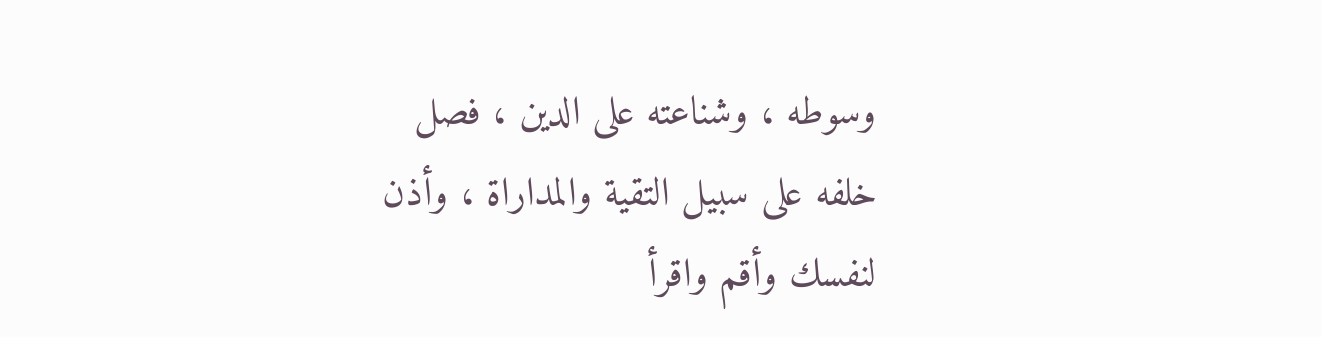وسوطه ، وشناعته على الدين ، فصل
خلفه على سبيل التقية والمداراة ، وأذن لنفسك وأقم واقرأ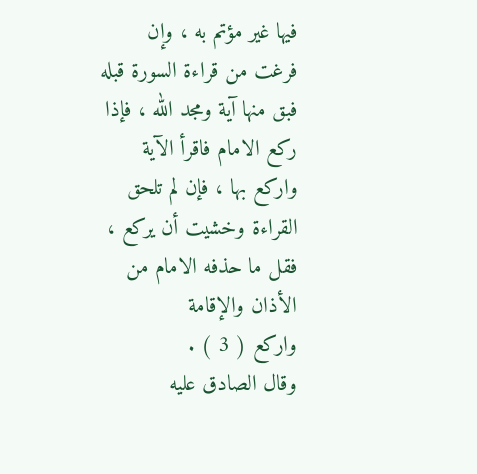فيها غير مؤتم به ، وإن
فرغت من قراءة السورة قبله فبق منها آية ومجد الله ، فإذا ركع الامام فاقرأ الآية
واركع بها ، فإن لم تلحق القراءة وخشيت أن يركع ، فقل ما حذفه الامام من الأذان والإقامة
واركع ( 3 ) .
وقال الصادق عليه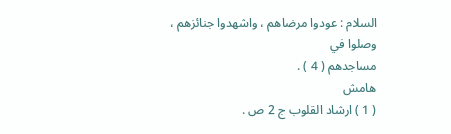السلام : عودوا مرضاهم ، واشهدوا جنائزهم ، وصلوا في
مساجدهم ( 4 ) .
هامش
( 1 ) ارشاد القلوب ج 2 ص .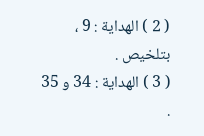( 2 ) الهداية : 9 ، بتلخيص .
( 3 ) الهداية : 34 و 35 .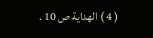( 4 ) الهداية ص 10 .